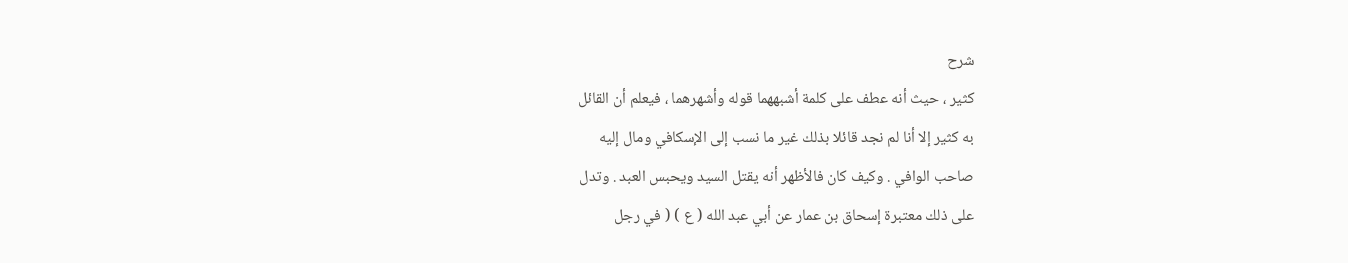شرح
كثير ، حيث أنه عطف على كلمة أشبههما قوله وأشهرهما ، فيعلم أن القائل
به كثير إلا أنا لم نجد قائلا بذلك غير ما نسب إلى الإسكافي ومال إليه
صاحب الوافي . وكيف كان فالأظهر أنه يقتل السيد ويحبس العبد . وتدل
على ذلك معتبرة إسحاق بن عمار عن أبي عبد الله ( ع ) ( في رجل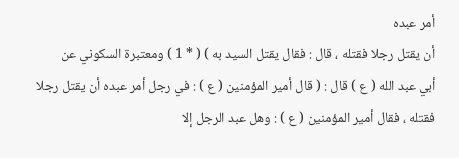أمر عبده
أن يقتل رجلا فقتله ، قال : فقال يقتل السيد به ) ( * 1 ) ومعتبرة السكوني عن
أبي عبد الله ( ع ) قال : ( قال أمير المؤمنين ( ع ) : في رجل أمر عبده أن يقتل رجلا
فقتله ، فقال أمير المؤمنين ( ع ) : وهل عبد الرجل إلا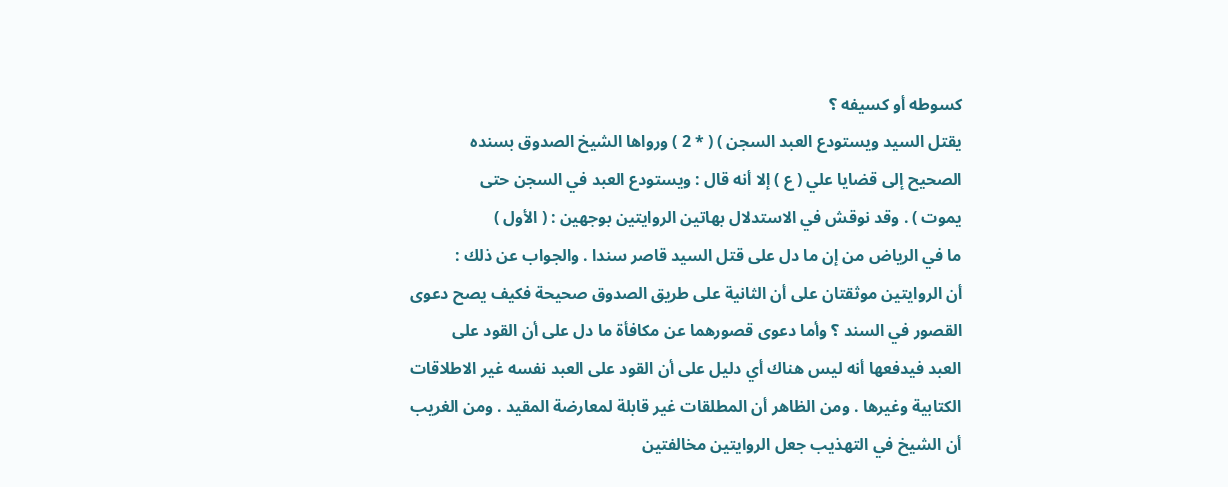كسوطه أو كسيفه ؟
يقتل السيد ويستودع العبد السجن ) ( * 2 ) ورواها الشيخ الصدوق بسنده
الصحيح إلى قضايا علي ( ع ) إلا أنه قال : ويستودع العبد في السجن حتى
يموت ) . وقد نوقش في الاستدلال بهاتين الروايتين بوجهين : ( الأول )
ما في الرياض من إن ما دل على قتل السيد قاصر سندا . والجواب عن ذلك :
أن الروايتين موثقتان على أن الثانية على طريق الصدوق صحيحة فكيف يصح دعوى
القصور في السند ؟ وأما دعوى قصورهما عن مكافأة ما دل على أن القود على
العبد فيدفعها أنه ليس هناك أي دليل على أن القود على العبد نفسه غير الاطلاقات
الكتابية وغيرها . ومن الظاهر أن المطلقات غير قابلة لمعارضة المقيد . ومن الغريب
أن الشيخ في التهذيب جعل الروايتين مخالفتين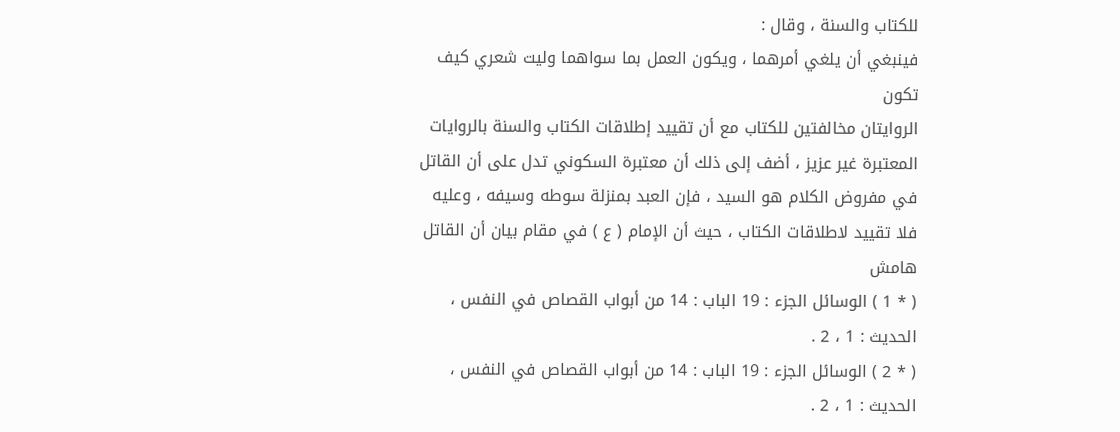للكتاب والسنة ، وقال :
فينبغي أن يلغي أمرهما ، ويكون العمل بما سواهما وليت شعري كيف تكون
الروايتان مخالفتين للكتاب مع أن تقييد إطلاقات الكتاب والسنة بالروايات
المعتبرة غير عزيز ، أضف إلى ذلك أن معتبرة السكوني تدل على أن القاتل
في مفروض الكلام هو السيد ، فإن العبد بمنزلة سوطه وسيفه ، وعليه
فلا تقييد لاطلاقات الكتاب ، حيث أن الإمام ( ع ) في مقام بيان أن القاتل
هامش
( * 1 ) الوسائل الجزء : 19 الباب : 14 من أبواب القصاص في النفس ، الحديث : 1 ، 2 .
( * 2 ) الوسائل الجزء : 19 الباب : 14 من أبواب القصاص في النفس ، الحديث : 1 ، 2 .